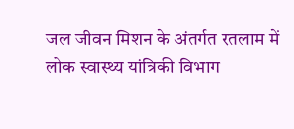जल जीवन मिशन के अंतर्गत रतलाम में लोक स्वास्थ्य यांत्रिकी विभाग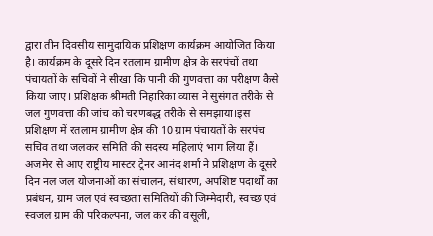द्वारा तीन दिवसीय सामुदायिक प्रशिक्षण कार्यक्रम आयोजित किया है। कार्यक्रम के दूसरे दिन रतलाम ग्रामीण क्षेत्र के सरपंचों तथा पंचायतों के सचिवों ने सीखा कि पानी की गुणवत्ता का परीक्षण कैसे किया जाए। प्रशिक्षक श्रीमती निहारिका व्यास ने सुसंगत तरीके से जल गुणवत्ता की जांच को चरणबद्ध तरीके से समझाया।इस प्रशिक्षण में रतलाम ग्रामीण क्षेत्र की 10 ग्राम पंचायतों के सरपंच सचिव तथा जलकर समिति की सदस्य महिलाएं भाग लिया हैं।
अजमेर से आए राष्ट्रीय मास्टर ट्रेनर आनंद शर्मा ने प्रशिक्षण के दूसरे दिन नल जल योजनाओं का संचालन, संधारण, अपशिष्ट पदार्थों का प्रबंधन, ग्राम जल एवं स्वच्छता समितियों की जिम्मेदारी, स्वच्छ एवं स्वजल ग्राम की परिकल्पना, जल कर की वसूली,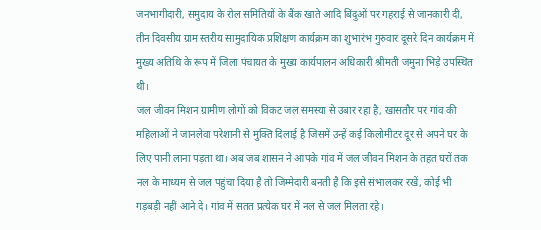जनभागीदारी, समुदाय के रोल समितियों के बैंक खाते आदि बिंदुओं पर गहराई से जानकारी दी, तीन दिवसीय ग्राम स्तरीय सामुदायिक प्रशिक्षण कार्यक्रम का शुभारंभ गुरुवार दूसरे दिन कार्यक्रम में मुख्य अतिथि के रूप में जिला पंचायत के मुख्य कार्यपालन अधिकारी श्रीमती जमुना भिड़े उपस्थित थी।
जल जीवन मिशन ग्रामीण लोगों को विकट जल समस्या से उबार रहा है, खासतौर पर गांव की महिलाओं ने जानलेवा परेशानी से मुक्ति दिलाई है जिसमें उन्हें कई किलोमीटर दूर से अपने घर के लिए पानी लाना पड़ता था। अब जब शासन ने आपके गांव में जल जीवन मिशन के तहत घरों तक नल के माध्यम से जल पहुंचा दिया है तो जिम्मेदारी बनती है कि इसे संभालकर रखें, कोई भी गड़बड़ी नहीं आने दे। गांव में सतत प्रत्येक घर में नल से जल मिलता रहे।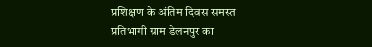प्रशिक्षण के अंतिम दिवस समस्त प्रतिभागी ग्राम डेलनपुर का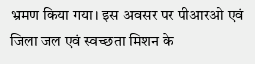भ्रमण किया गया। इस अवसर पर पीआरओ एवं जिला जल एवं स्वच्छता मिशन के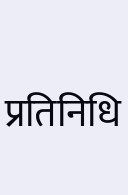प्रतिनिधि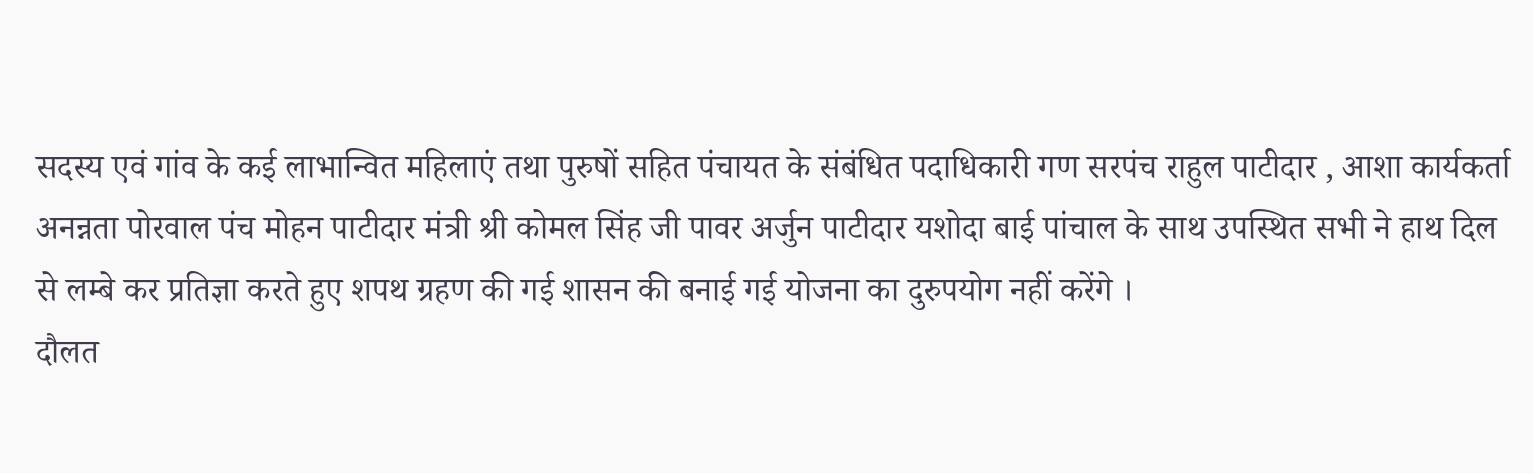सदस्य एवं गांव के कई लाभान्वित महिलाएं तथा पुरुषों सहित पंचायत के संबंधित पदाधिकारी गण सरपंच राहुल पाटीदार , आशा कार्यकर्ता अनन्नता पोरवाल पंच मोहन पाटीदार मंत्री श्री कोमल सिंह जी पावर अर्जुन पाटीदार यशोदा बाई पांचाल के साथ उपस्थित सभी ने हाथ दिल से लम्बे कर प्रतिज्ञा करते हुए शपथ ग्रहण की गई शासन की बनाई गई योजना का दुरुपयोग नहीं करेंगे ।
दौलत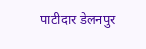पाटीदार डेलनपुर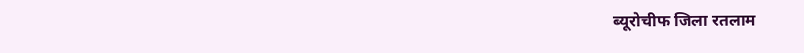ब्यूरोचीफ जिला रतलाम